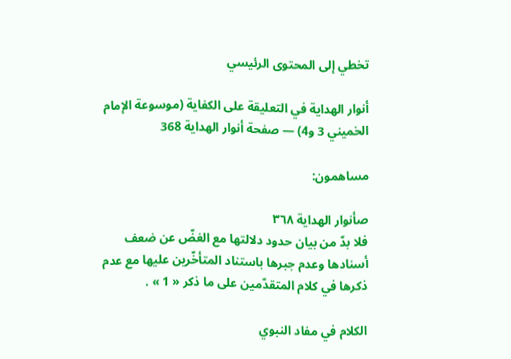تخطي إلى المحتوى الرئيسي

أنوار الهداية في التعليقة على الكفاية (موسوعة الإمام الخميني 3 و4) — صفحة أنوار الهداية 368

مساهمون:

صأنوار الهداية ٣٦٨
فلا بدّ من بيان حدود دلالتها مع الغضّ عن ضعف أسنادها وعدم جبرها باستناد المتأخّرين عليها مع عدم ذكرها في كلام المتقدّمين على ما ذكر « 1 » .

الكلام في مفاد النبوي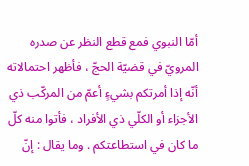أمّا النبوي فمع قطع النظر عن صدره المرويّ في قضيّة الحجّ ، فأظهر احتمالاته أنّه إذا أمرتكم بشيءٍ أعمّ من المركّب ذي الأجزاء أو الكلّي ذي الأفراد ، فأتوا منه كلّ ما كان في استطاعتكم . وما يقال : إنّ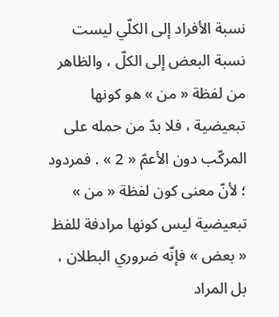نسبة الأفراد إلى الكلّي ليست نسبة البعض إلى الكلّ ، والظاهر من لفظة « من » هو كونها تبعيضية ، فلا بدّ من حمله على المركّب دون الأعمّ « 2 » . فمردود ؛ لأنّ معنى كون لفظة « من » تبعيضية ليس كونها مرادفة للفظ « بعض » فإنّه ضروري البطلان ، بل المراد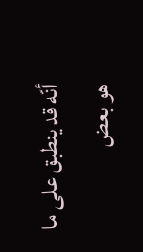أنّه قد ينطبق على ما هو بعض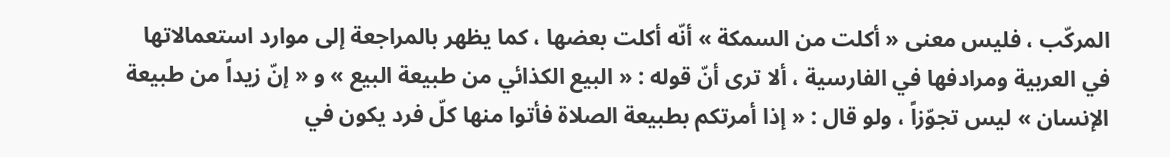المركّب ، فليس معنى « أكلت من السمكة » أنّه أكلت بعضها ، كما يظهر بالمراجعة إلى موارد استعمالاتها في العربية ومرادفها في الفارسية ، ألا ترى أنّ قوله : « البيع الكذائي من طبيعة البيع » و « إنّ زيداً من طبيعة الإنسان » ليس تجوّزاً ، ولو قال : « إذا أمرتكم بطبيعة الصلاة فأتوا منها كلّ فرد يكون في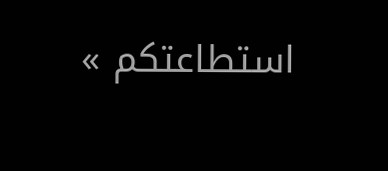استطاعتكم »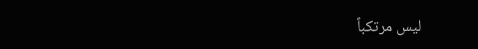ليس مرتكباً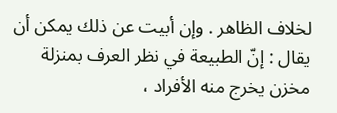لخلاف الظاهر . وإن أبيت عن ذلك يمكن أن يقال : إنّ الطبيعة في نظر العرف بمنزلة مخزن يخرج منه الأفراد ،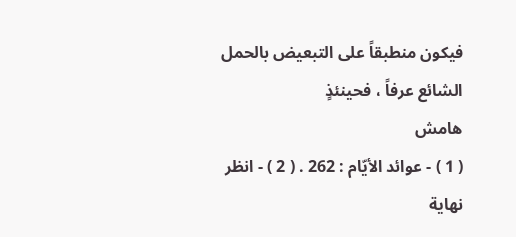فيكون منطبقاً على التبعيض بالحمل الشائع عرفاً ، فحينئذٍ
هامش
( 1 ) - عوائد الأيّام : 262 . ( 2 ) - انظر نهاية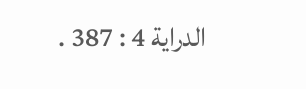الدراية 4 : 387 .